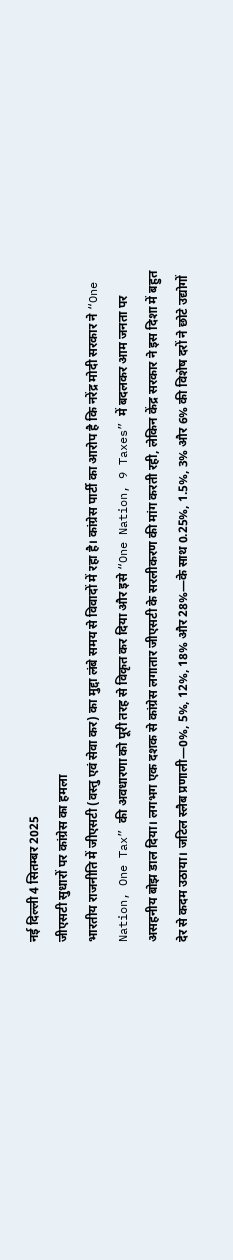नई दिल्ली 4 सितम्बर 2025
जीएसटी सुधारों पर कांग्रेस का हमला
भारतीय राजनीति में जीएसटी (वस्तु एवं सेवा कर) का मुद्दा लंबे समय से विवादों में रहा है। कांग्रेस पार्टी का आरोप है कि नरेंद्र मोदी सरकार ने “One Nation, One Tax” की अवधारणा को पूरी तरह से विकृत कर दिया और इसे “One Nation, 9 Taxes” में बदलकर आम जनता पर असहनीय बोझ डाल दिया। लगभग एक दशक से कांग्रेस लगातार जीएसटी के सरलीकरण की मांग करती रही, लेकिन केंद्र सरकार ने इस दिशा में बहुत देर से कदम उठाया। जटिल स्लैब प्रणाली—0%, 5%, 12%, 18% और 28%—के साथ 0.25%, 1.5%, 3% और 6% की विशेष दरों ने छोटे उद्योगों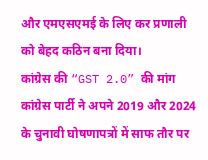और एमएसएमई के लिए कर प्रणाली को बेहद कठिन बना दिया।
कांग्रेस की “GST 2.0” की मांग
कांग्रेस पार्टी ने अपने 2019 और 2024 के चुनावी घोषणापत्रों में साफ तौर पर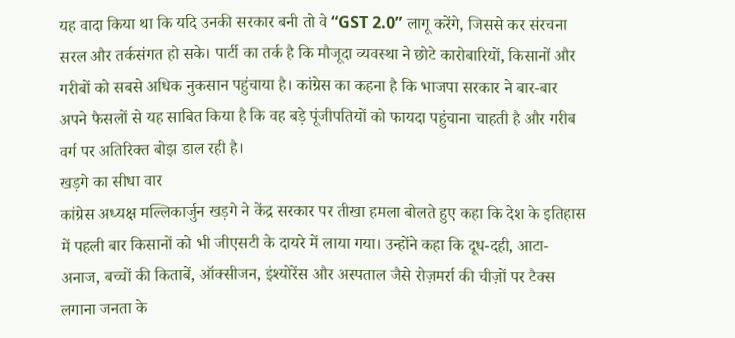यह वादा किया था कि यदि उनकी सरकार बनी तो वे “GST 2.0” लागू करेंगे, जिससे कर संरचना सरल और तर्कसंगत हो सके। पार्टी का तर्क है कि मौजूदा व्यवस्था ने छोटे कारोबारियों, किसानों और गरीबों को सबसे अधिक नुकसान पहुंचाया है। कांग्रेस का कहना है कि भाजपा सरकार ने बार-बार अपने फैसलों से यह साबित किया है कि वह बड़े पूंजीपतियों को फायदा पहुंचाना चाहती है और गरीब वर्ग पर अतिरिक्त बोझ डाल रही है।
खड़गे का सीधा वार
कांग्रेस अध्यक्ष मल्लिकार्जुन खड़गे ने केंद्र सरकार पर तीखा हमला बोलते हुए कहा कि देश के इतिहास में पहली बार किसानों को भी जीएसटी के दायरे में लाया गया। उन्होंने कहा कि दूध-दही, आटा-अनाज, बच्चों की किताबें, ऑक्सीजन, इंश्योरेंस और अस्पताल जैसे रोज़मर्रा की चीज़ों पर टैक्स लगाना जनता के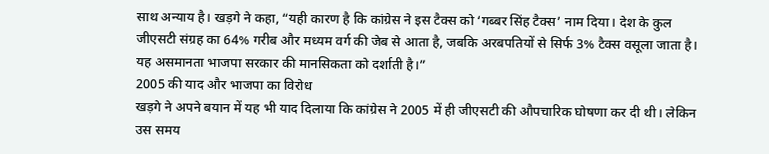साथ अन्याय है। खड़गे ने कहा, “यही कारण है कि कांग्रेस ने इस टैक्स को ‘गब्बर सिंह टैक्स’ नाम दिया। देश के कुल जीएसटी संग्रह का 64% गरीब और मध्यम वर्ग की जेब से आता है, जबकि अरबपतियों से सिर्फ 3% टैक्स वसूला जाता है। यह असमानता भाजपा सरकार की मानसिकता को दर्शाती है।”
2005 की याद और भाजपा का विरोध
खड़गे ने अपने बयान में यह भी याद दिलाया कि कांग्रेस ने 2005 में ही जीएसटी की औपचारिक घोषणा कर दी थी। लेकिन उस समय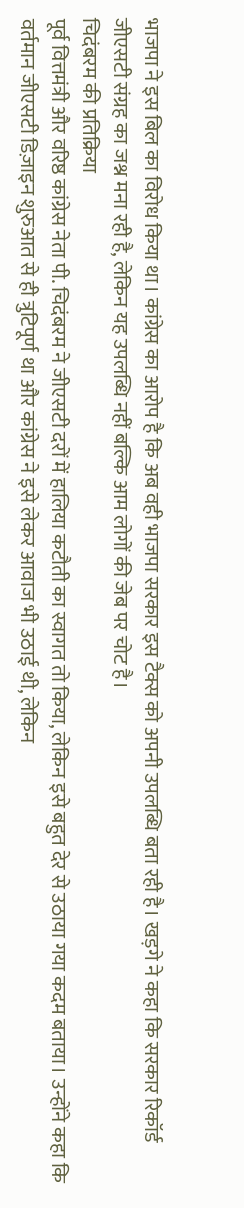भाजपा ने इस बिल का विरोध किया था। कांग्रेस का आरोप है कि अब वही भाजपा सरकार इस टैक्स को अपनी उपलब्धि बता रही है। खड़गे ने कहा कि सरकार रिकॉर्ड जीएसटी संग्रह का जश्न मना रही है, लेकिन यह उपलब्धि नहीं बल्कि आम लोगों की जेब पर चोट है।
चिदंबरम की प्रतिक्रिया
पूर्व वित्तमंत्री और वरिष्ठ कांग्रेस नेता पी. चिदंबरम ने जीएसटी दरों में हालिया कटौती का स्वागत तो किया, लेकिन इसे बहुत देर से उठाया गया कदम बताया। उन्होंने कहा कि वर्तमान जीएसटी डिज़ाइन शुरुआत से ही त्रुटिपूर्ण था और कांग्रेस ने इसे लेकर आवाज भी उठाई थी, लेकिन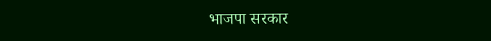भाजपा सरकार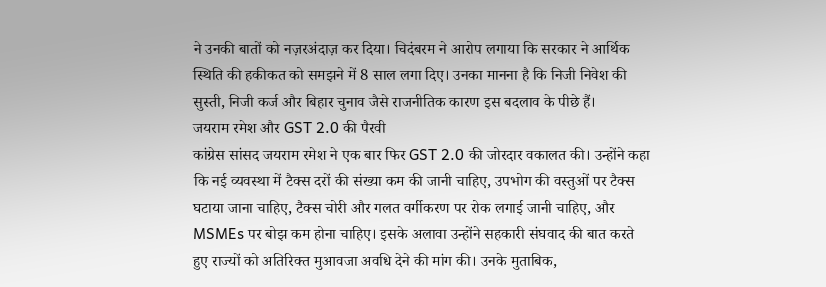ने उनकी बातों को नज़रअंदाज़ कर दिया। चिदंबरम ने आरोप लगाया कि सरकार ने आर्थिक स्थिति की हकीकत को समझने में 8 साल लगा दिए। उनका मानना है कि निजी निवेश की सुस्ती, निजी कर्ज और बिहार चुनाव जैसे राजनीतिक कारण इस बदलाव के पीछे हैं।
जयराम रमेश और GST 2.0 की पैरवी
कांग्रेस सांसद जयराम रमेश ने एक बार फिर GST 2.0 की जोरदार वकालत की। उन्होंने कहा कि नई व्यवस्था में टैक्स दरों की संख्या कम की जानी चाहिए, उपभोग की वस्तुओं पर टैक्स घटाया जाना चाहिए, टैक्स चोरी और गलत वर्गीकरण पर रोक लगाई जानी चाहिए, और MSMEs पर बोझ कम होना चाहिए। इसके अलावा उन्होंने सहकारी संघवाद की बात करते हुए राज्यों को अतिरिक्त मुआवजा अवधि देने की मांग की। उनके मुताबिक,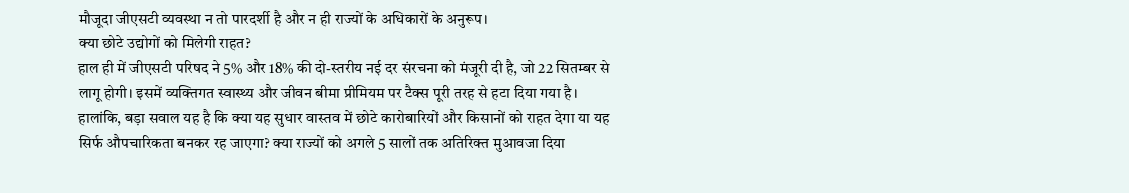मौजूदा जीएसटी व्यवस्था न तो पारदर्शी है और न ही राज्यों के अधिकारों के अनुरूप।
क्या छोटे उद्योगों को मिलेगी राहत?
हाल ही में जीएसटी परिषद ने 5% और 18% की दो-स्तरीय नई दर संरचना को मंजूरी दी है, जो 22 सितम्बर से लागू होगी। इसमें व्यक्तिगत स्वास्थ्य और जीवन बीमा प्रीमियम पर टैक्स पूरी तरह से हटा दिया गया है। हालांकि, बड़ा सवाल यह है कि क्या यह सुधार वास्तव में छोटे कारोबारियों और किसानों को राहत देगा या यह सिर्फ औपचारिकता बनकर रह जाएगा? क्या राज्यों को अगले 5 सालों तक अतिरिक्त मुआवजा दिया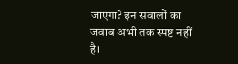जाएगा? इन सवालों का जवाब अभी तक स्पष्ट नहीं है।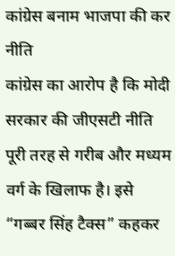कांग्रेस बनाम भाजपा की कर नीति
कांग्रेस का आरोप है कि मोदी सरकार की जीएसटी नीति पूरी तरह से गरीब और मध्यम वर्ग के खिलाफ है। इसे “गब्बर सिंह टैक्स” कहकर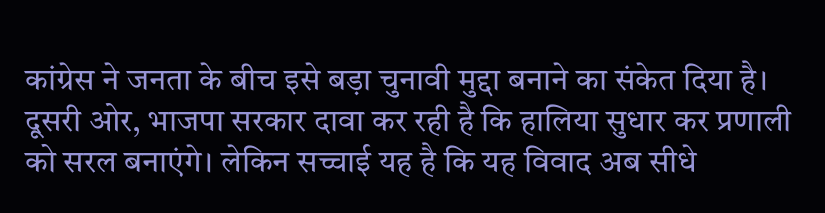कांग्रेस ने जनता के बीच इसे बड़ा चुनावी मुद्दा बनाने का संकेत दिया है। दूसरी ओर, भाजपा सरकार दावा कर रही है कि हालिया सुधार कर प्रणाली को सरल बनाएंगे। लेकिन सच्चाई यह है कि यह विवाद अब सीधे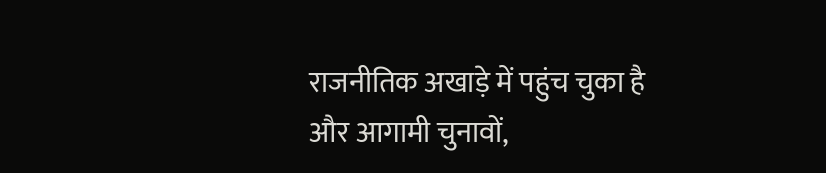राजनीतिक अखाड़े में पहुंच चुका है और आगामी चुनावों,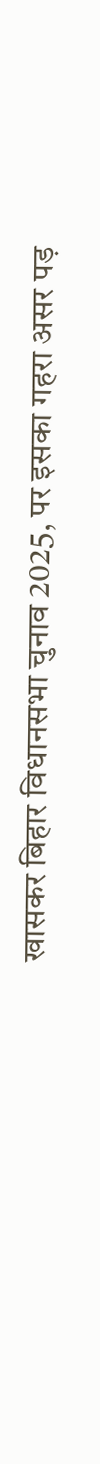खासकर बिहार विधानसभा चुनाव 2025, पर इसका गहरा असर पड़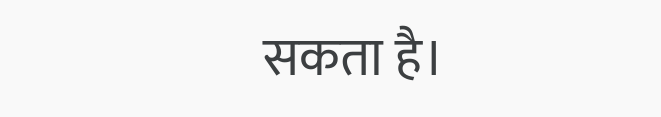सकता है।